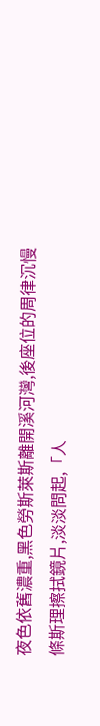夜色依舊濃重,黑色勞斯萊斯離開溪河灣,後座位的周律沉慢條斯理擦拭鏡片,淡淡問起,「人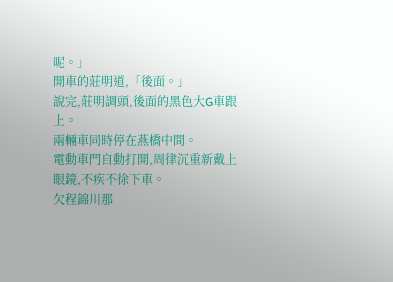呢。」
開車的莊明道,「後面。」
說完,莊明調頭,後面的黑色大G車跟上。
兩輛車同時停在燕橋中間。
電動車門自動打開,周律沉重新戴上眼鏡,不疾不徐下車。
欠程錦川那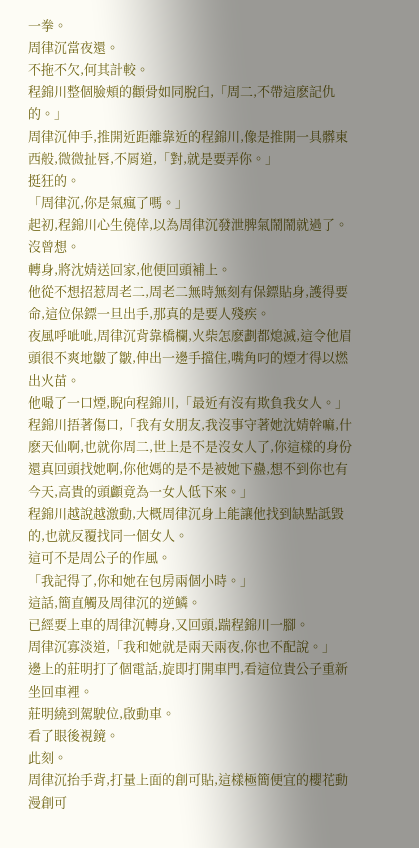一拳。
周律沉當夜還。
不拖不欠,何其計較。
程錦川整個臉頰的顴骨如同脫臼,「周二,不帶這麽記仇的。」
周律沉伸手,推開近距離靠近的程錦川,像是推開一具髒東西般,微微扯唇,不屑道,「對,就是要弄你。」
挺狂的。
「周律沉,你是氣瘋了嗎。」
起初,程錦川心生僥倖,以為周律沉發泄脾氣鬧鬧就過了。
沒曾想。
轉身,將沈婧送回家,他便回頭補上。
他從不想招惹周老二,周老二無時無刻有保鏢貼身,護得要命,這位保鏢一旦出手,那真的是要人殘疾。
夜風呼呲呲,周律沉背靠橋欄,火柴怎麽劃都熄滅,這令他眉頭很不爽地皺了皺,伸出一邊手擋住,嘴角叼的煙才得以燃出火苗。
他嘬了一口煙,睨向程錦川,「最近有沒有欺負我女人。」
程錦川捂著傷口,「我有女朋友,我沒事守著她沈婧幹嘛,什麽天仙啊,也就你周二,世上是不是沒女人了,你這樣的身份還真回頭找她啊,你他媽的是不是被她下蠱,想不到你也有今天,高貴的頭顱竟為一女人低下來。」
程錦川越說越激動,大概周律沉身上能讓他找到缺點詆毀的,也就反覆找同一個女人。
這可不是周公子的作風。
「我記得了,你和她在包房兩個小時。」
這話,簡直觸及周律沉的逆鱗。
已經要上車的周律沉轉身,又回頭,踹程錦川一腳。
周律沉寡淡道,「我和她就是兩天兩夜,你也不配說。」
邊上的莊明打了個電話,旋即打開車門,看這位貴公子重新坐回車裡。
莊明繞到駕駛位,啟動車。
看了眼後視鏡。
此刻。
周律沉抬手背,打量上面的創可貼,這樣極簡便宜的櫻花動漫創可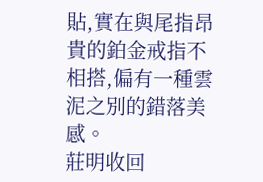貼,實在與尾指昂貴的鉑金戒指不相搭,偏有一種雲泥之別的錯落美感。
莊明收回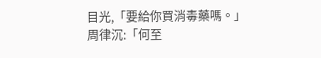目光,「要給你買消毒藥嗎。」
周律沉:「何至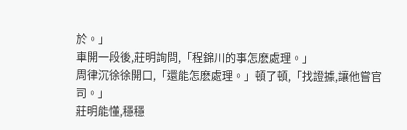於。」
車開一段後,莊明詢問,「程錦川的事怎麽處理。」
周律沉徐徐開口,「還能怎麽處理。」頓了頓,「找證據,讓他嘗官司。」
莊明能懂,穩穩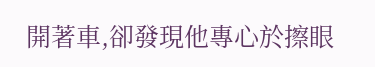開著車,卻發現他專心於擦眼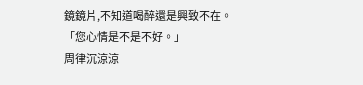鏡鏡片,不知道喝醉還是興致不在。
「您心情是不是不好。」
周律沉涼涼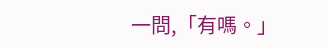一問,「有嗎。」